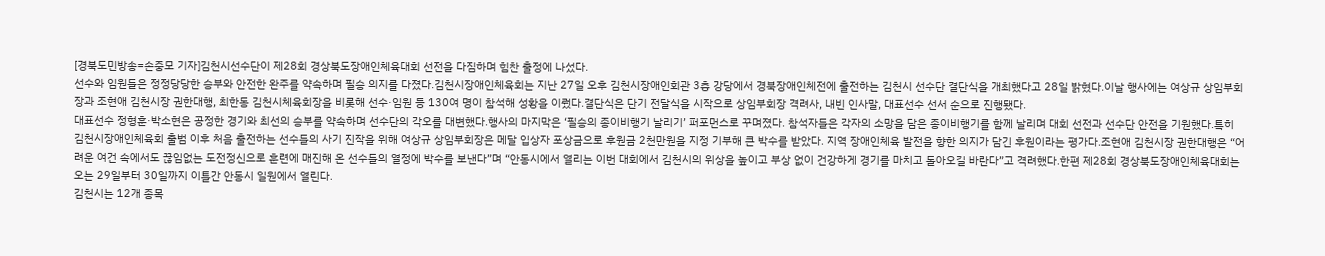[경북도민방송=손중모 기자]김천시선수단이 제28회 경상북도장애인체육대회 선전을 다짐하며 힘찬 출정에 나섰다.
선수와 임원들은 정정당당한 승부와 안전한 완주를 약속하며 필승 의지를 다졌다.김천시장애인체육회는 지난 27일 오후 김천시장애인회관 3층 강당에서 경북장애인체전에 출전하는 김천시 선수단 결단식을 개최했다고 28일 밝혔다.이날 행사에는 여상규 상임부회장과 조현애 김천시장 권한대행, 최한동 김천시체육회장을 비롯해 선수·임원 등 130여 명이 참석해 성황을 이뤘다.결단식은 단기 전달식을 시작으로 상임부회장 격려사, 내빈 인사말, 대표선수 선서 순으로 진행됐다.
대표선수 정형훈·박소현은 공정한 경기와 최선의 승부를 약속하며 선수단의 각오를 대변했다.행사의 마지막은 ‘필승의 종이비행기 날리기’ 퍼포먼스로 꾸며졌다. 참석자들은 각자의 소망을 담은 종이비행기를 함께 날리며 대회 선전과 선수단 안전을 기원했다.특히 김천시장애인체육회 출범 이후 처음 출전하는 선수들의 사기 진작을 위해 여상규 상임부회장은 메달 입상자 포상금으로 후원금 2천만원을 지정 기부해 큰 박수를 받았다. 지역 장애인체육 발전을 향한 의지가 담긴 후원이라는 평가다.조현애 김천시장 권한대행은 “어려운 여건 속에서도 끊임없는 도전정신으로 훈련에 매진해 온 선수들의 열정에 박수를 보낸다”며 “안동시에서 열리는 이번 대회에서 김천시의 위상을 높이고 부상 없이 건강하게 경기를 마치고 돌아오길 바란다”고 격려했다.한편 제28회 경상북도장애인체육대회는 오는 29일부터 30일까지 이틀간 안동시 일원에서 열린다.
김천시는 12개 종목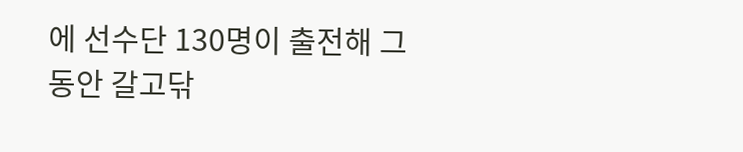에 선수단 130명이 출전해 그동안 갈고닦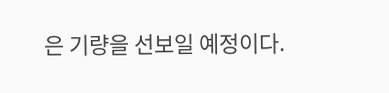은 기량을 선보일 예정이다.